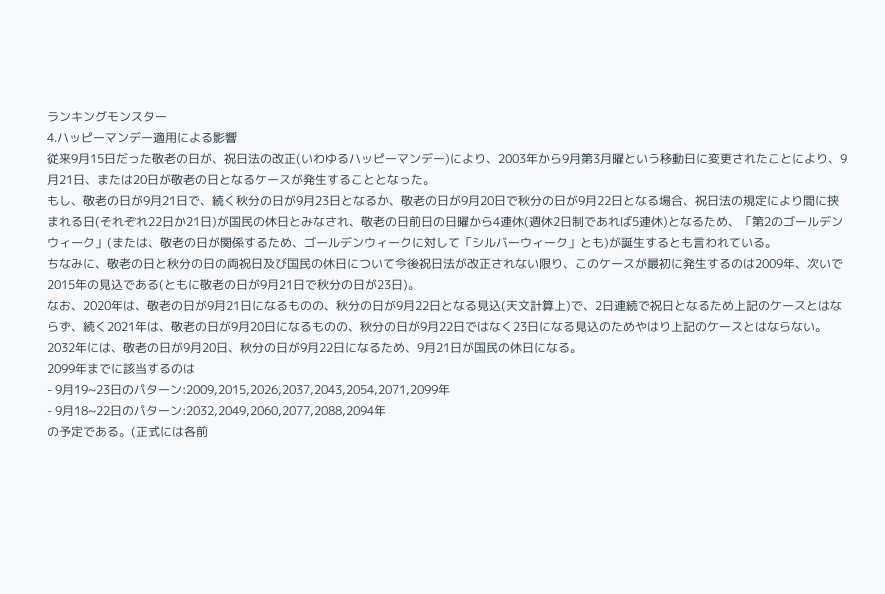ランキングモンスター
4.ハッピーマンデー適用による影響
従来9月15日だった敬老の日が、祝日法の改正(いわゆるハッピーマンデー)により、2003年から9月第3月曜という移動日に変更されたことにより、9月21日、または20日が敬老の日となるケースが発生することとなった。
もし、敬老の日が9月21日で、続く秋分の日が9月23日となるか、敬老の日が9月20日で秋分の日が9月22日となる場合、祝日法の規定により間に挟まれる日(それぞれ22日か21日)が国民の休日とみなされ、敬老の日前日の日曜から4連休(週休2日制であれば5連休)となるため、「第2のゴールデンウィーク」(または、敬老の日が関係するため、ゴールデンウィークに対して「シルバーウィーク」とも)が誕生するとも言われている。
ちなみに、敬老の日と秋分の日の両祝日及び国民の休日について今後祝日法が改正されない限り、このケースが最初に発生するのは2009年、次いで2015年の見込である(ともに敬老の日が9月21日で秋分の日が23日)。
なお、2020年は、敬老の日が9月21日になるものの、秋分の日が9月22日となる見込(天文計算上)で、2日連続で祝日となるため上記のケースとはならず、続く2021年は、敬老の日が9月20日になるものの、秋分の日が9月22日ではなく23日になる見込のためやはり上記のケースとはならない。2032年には、敬老の日が9月20日、秋分の日が9月22日になるため、9月21日が国民の休日になる。
2099年までに該当するのは
- 9月19~23日のパターン:2009,2015,2026,2037,2043,2054,2071,2099年
- 9月18~22日のパターン:2032,2049,2060,2077,2088,2094年
の予定である。(正式には各前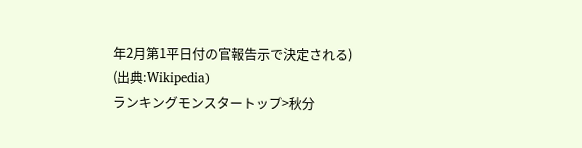年2月第1平日付の官報告示で決定される)
(出典:Wikipedia)
ランキングモンスタートップ>秋分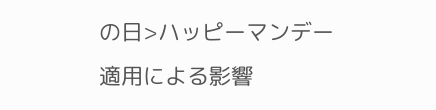の日>ハッピーマンデー適用による影響